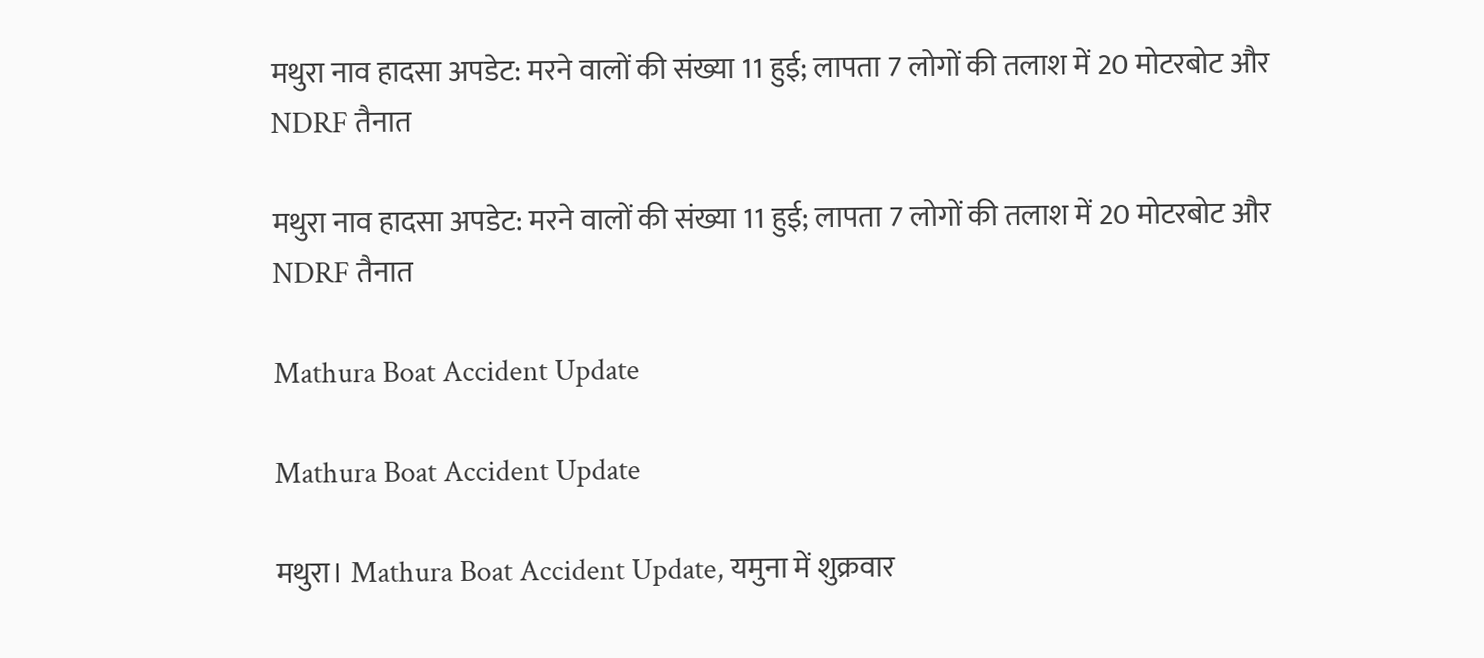मथुरा नाव हादसा अपडेट: मरने वालों की संख्या 11 हुई; लापता 7 लोगों की तलाश में 20 मोटरबोट और NDRF तैनात

मथुरा नाव हादसा अपडेट: मरने वालों की संख्या 11 हुई; लापता 7 लोगों की तलाश में 20 मोटरबोट और NDRF तैनात

Mathura Boat Accident Update

Mathura Boat Accident Update

मथुरा। Mathura Boat Accident Update, यमुना में शुक्रवार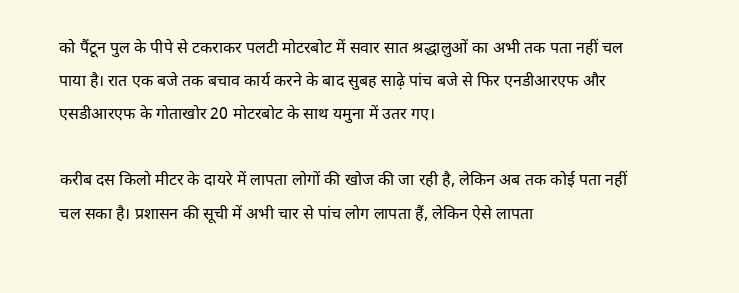को पैंटून पुल के पीपे से टकराकर पलटी मोटरबोट में सवार सात श्रद्धालुओं का अभी तक पता नहीं चल पाया है। रात एक बजे तक बचाव कार्य करने के बाद सुबह साढ़े पांच बजे से फिर एनडीआरएफ और एसडीआरएफ के गोताखोर 20 मोटरबोट के साथ यमुना में उतर गए।

करीब दस किलो मीटर के दायरे में लापता लोगों की खोज की जा रही है, लेकिन अब तक कोई पता नहीं चल सका है। प्रशासन की सूची में अभी चार से पांच लोग लापता हैं, लेकिन ऐसे लापता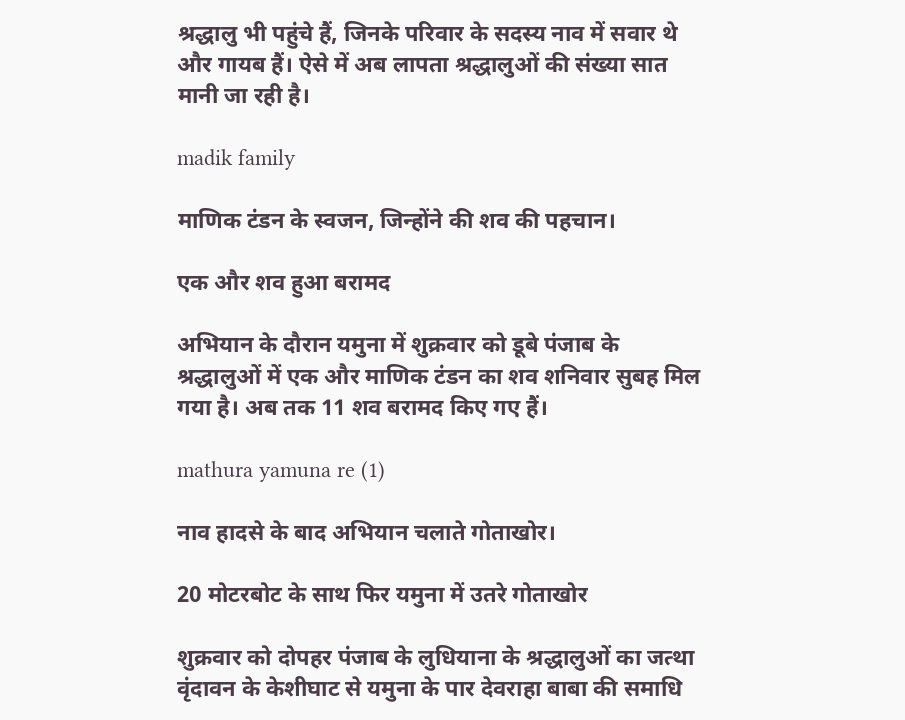श्रद्धालु भी पहुंचे हैं, जिनके परिवार के सदस्य नाव में सवार थे और गायब हैं। ऐसे में अब लापता श्रद्धालुओं की संख्या सात मानी जा रही है।

madik family

माणिक टंडन के स्वजन, जिन्होंने की शव की पहचान।

एक और शव हुआ बरामद

अभियान के दौरान यमुना में शुक्रवार को डूबे पंजाब के श्रद्धालुओं में एक और माणिक टंडन का शव शनिवार सुबह मिल गया है। अब तक 11 शव बरामद किए गए हैं।

mathura yamuna re (1)

नाव हादसे के बाद अभियान चलाते गोताखोर।

20 मोटरबोट के साथ फिर यमुना में उतरे गोताखोर

शुक्रवार को दोपहर पंजाब के लुधियाना के श्रद्धालुओं का जत्था वृंदावन के केशीघाट से यमुना के पार देवराहा बाबा की समाधि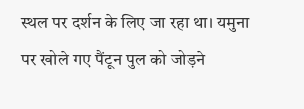स्थल पर दर्शन के लिए जा रहा था। यमुना पर खोले गए पैंटून पुल को जोड़ने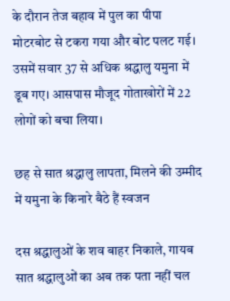के दौरान तेज बहाव में पुल का पीपा मोटरबोट से टकरा गया और बोट पलट गई। उसमें सवार 37 से अधिक श्रद्धालु यमुना में डूब गए। आसपास मौजूद गोताखोरों में 22 लोगों को बचा लिया।

छह से सात श्रद्धालु लापता, मिलने की उम्मीद में यमुना के किनारे बैठे हैं स्वजन

दस श्रद्धालुओं के शव बाहर निकाले, गायब सात श्रद्धालुओं का अब तक पता नहीं चल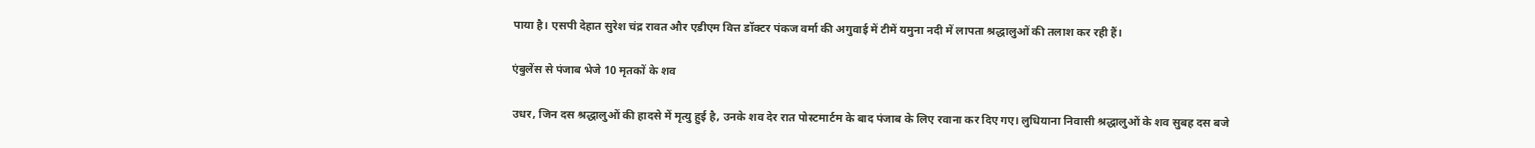पाया है। एसपी देहात सुरेश चंद्र रावत और एडीएम वित्त डॉक्टर पंकज वर्मा की अगुवाई में टीमें यमुना नदी में लापता श्रद्धालुओं की तलाश कर रही हैं।

एंबुलेंस से पंजाब भेजे 10 मृतकों के शव

उधर, जिन दस श्रद्धालुओं की हादसे में मृत्यु हुई है, उनके शव देर रात पोस्टमार्टम के बाद पंजाब के लिए रवाना कर दिए गए। लुधियाना निवासी श्रद्धालुओं के शव सुबह दस बजे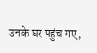उनके घर पहुंच गए,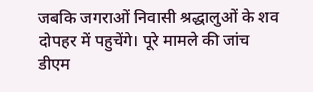जबकि जगराओं निवासी श्रद्धालुओं के शव दोपहर में पहुचेंगे। पूरे मामले की जांच डीएम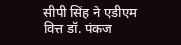सीपी सिंह ने एडीएम वित्त डॉ. पंकज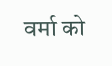वर्मा को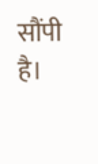सौंपी है।